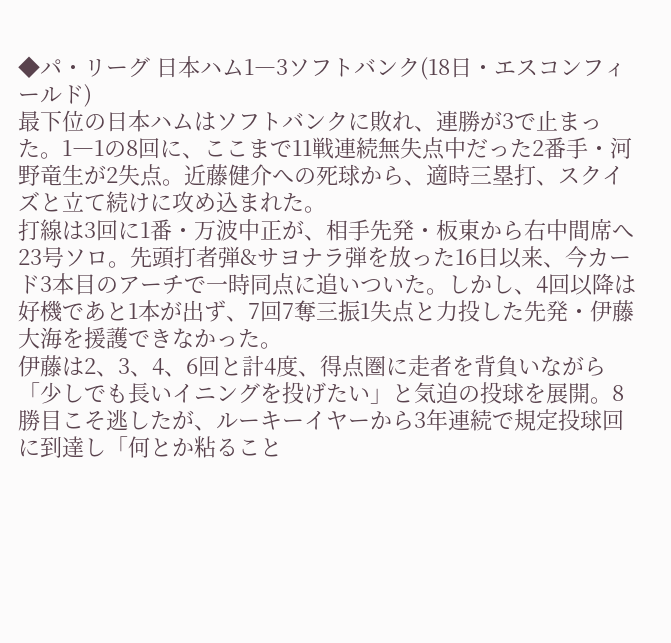◆パ・リーグ 日本ハム1―3ソフトバンク(18日・エスコンフィールド)
最下位の日本ハムはソフトバンクに敗れ、連勝が3で止まった。1―1の8回に、ここまで11戦連続無失点中だった2番手・河野竜生が2失点。近藤健介への死球から、適時三塁打、スクイズと立て続けに攻め込まれた。
打線は3回に1番・万波中正が、相手先発・板東から右中間席へ23号ソロ。先頭打者弾&サヨナラ弾を放った16日以来、今カード3本目のアーチで一時同点に追いついた。しかし、4回以降は好機であと1本が出ず、7回7奪三振1失点と力投した先発・伊藤大海を援護できなかった。
伊藤は2、3、4、6回と計4度、得点圏に走者を背負いながら「少しでも長いイニングを投げたい」と気迫の投球を展開。8勝目こそ逃したが、ルーキーイヤーから3年連続で規定投球回に到達し「何とか粘ること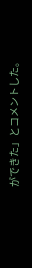ができた」とコメントした。